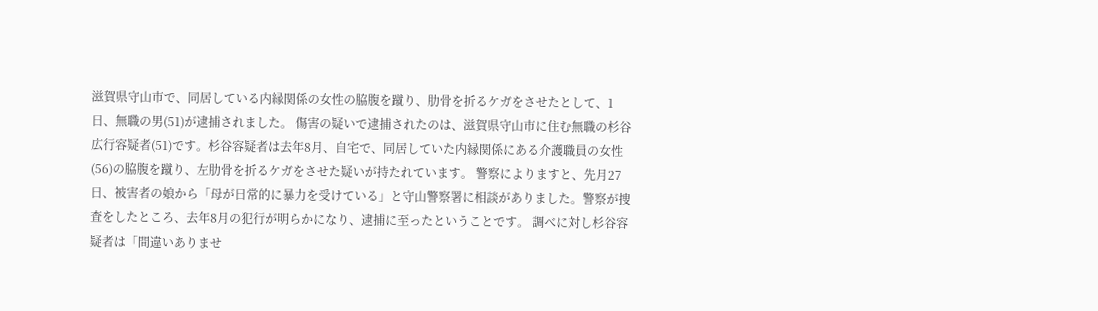滋賀県守山市で、同居している内縁関係の女性の脇腹を蹴り、肋骨を折るケガをさせたとして、1日、無職の男(51)が逮捕されました。 傷害の疑いで逮捕されたのは、滋賀県守山市に住む無職の杉谷広行容疑者(51)です。杉谷容疑者は去年8月、自宅で、同居していた内縁関係にある介護職員の女性(56)の脇腹を蹴り、左肋骨を折るケガをさせた疑いが持たれています。 警察によりますと、先月27日、被害者の娘から「母が日常的に暴力を受けている」と守山警察署に相談がありました。警察が捜査をしたところ、去年8月の犯行が明らかになり、逮捕に至ったということです。 調べに対し杉谷容疑者は「間違いありませ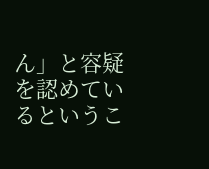ん」と容疑を認めているというこ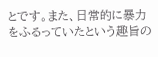とです。また、日常的に暴力をふるっていたという趣旨の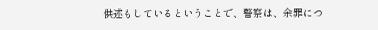供述もしているということで、警察は、余罪につ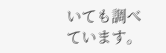いても調べています。